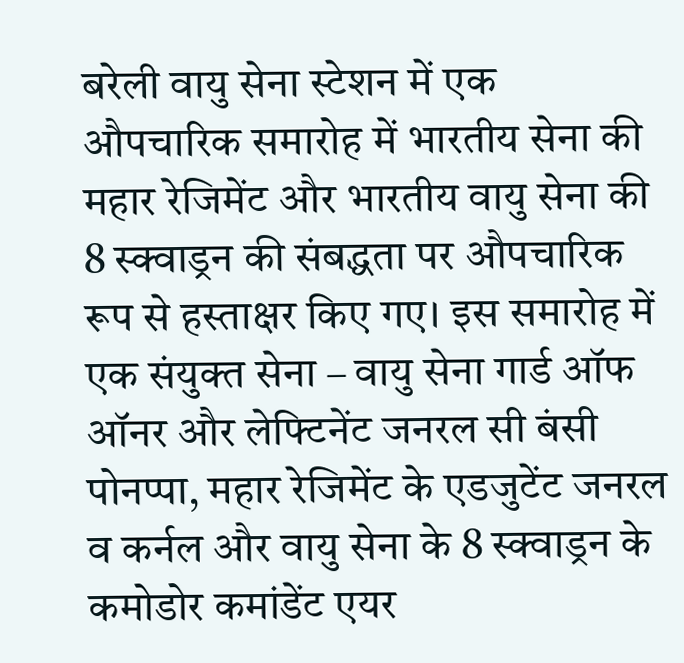बरेली वायु सेना स्टेशन में एक औपचारिक समारोह में भारतीय सेना की महार रेजिमेंट और भारतीय वायु सेना की 8 स्क्वाड्रन की संबद्धता पर औपचारिक रूप से हस्ताक्षर किए गए। इस समारोह में एक संयुक्त सेना – वायु सेना गार्ड ऑफ ऑनर और लेफ्टिनेंट जनरल सी बंसी पोनप्पा, महार रेजिमेंट के एडजुटेंट जनरल व कर्नल और वायु सेना के 8 स्क्वाड्रन के कमोडोर कमांडेंट एयर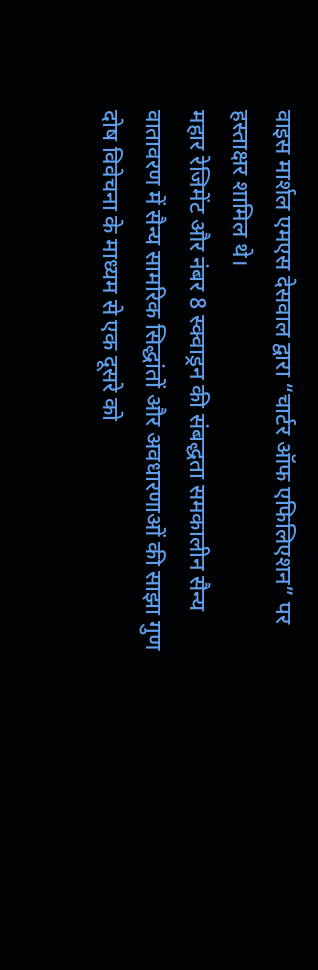वाइस मार्शल एमएस देसवाल द्वारा “चार्टर ऑफ एफिलिएशन” पर हस्ताक्षर शामिल थे।
महार रेजिमेंट और नंबर 8 स्क्वाड्रन की संबद्धता समकालीन सैन्य वातावरण में सैन्य सामरिक सिद्धांतों और अवधारणाओं की साझा गुण दोष विवेचना के माध्यम से एक दूसरे को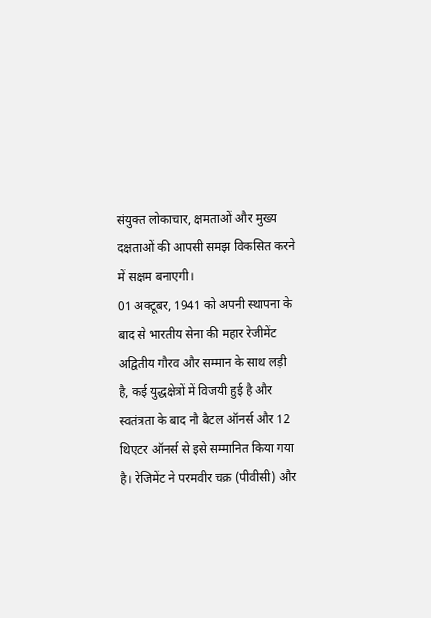संयुक्त लोकाचार, क्षमताओं और मुख्य दक्षताओं की आपसी समझ विकसित करने में सक्षम बनाएगी।
01 अक्टूबर, 1941 को अपनी स्थापना के बाद से भारतीय सेना की महार रेजीमेंट अद्वितीय गौरव और सम्मान के साथ लड़ी है, कई युद्धक्षेत्रों में विजयी हुई है और स्वतंत्रता के बाद नौ बैटल ऑनर्स और 12 थिएटर ऑनर्स से इसे सम्मानित किया गया है। रेजिमेंट ने परमवीर चक्र (पीवीसी) और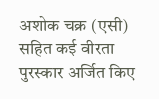अशोक चक्र (एसी) सहित कई वीरता पुरस्कार अर्जित किए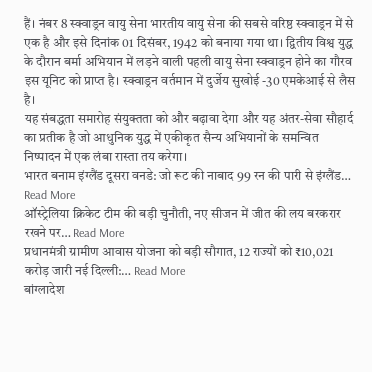हैं। नंबर 8 स्क्वाड्रन वायु सेना भारतीय वायु सेना की सबसे वरिष्ठ स्क्वाड्रन में से एक है और इसे दिनांक 01 दिसंबर, 1942 को बनाया गया था। द्वितीय विश्व युद्ध के दौरान बर्मा अभियान में लड़ने वाली पहली वायु सेना स्क्वाड्रन होने का गौरव इस यूनिट को प्राप्त है। स्क्वाड्रन वर्तमान में दुर्जेय सुखोई -30 एमकेआई से लैस है।
यह संबद्धता समारोह संयुक्तता को और बढ़ावा देगा और यह अंतर-सेवा सौहार्द का प्रतीक है जो आधुनिक युद्ध में एकीकृत सैन्य अभियानों के समन्वित निष्पादन में एक लंबा रास्ता तय करेगा।
भारत बनाम इंग्लैंड दूसरा वनडे: जो रूट की नाबाद 99 रन की पारी से इंग्लैंड… Read More
ऑस्ट्रेलिया क्रिकेट टीम की बड़ी चुनौती, नए सीजन में जीत की लय बरकरार रखने पर… Read More
प्रधानमंत्री ग्रामीण आवास योजना को बड़ी सौगात, 12 राज्यों को ₹10,021 करोड़ जारी नई दिल्ली:… Read More
बांग्लादेश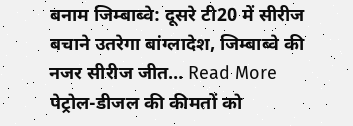बनाम जिम्बाब्वे: दूसरे टी20 में सीरीज बचाने उतरेगा बांग्लादेश, जिम्बाब्वे की नजर सीरीज जीत… Read More
पेट्रोल-डीजल की कीमतों को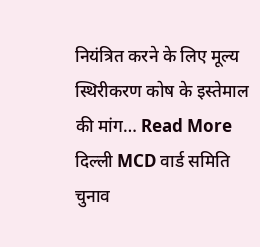नियंत्रित करने के लिए मूल्य स्थिरीकरण कोष के इस्तेमाल की मांग… Read More
दिल्ली MCD वार्ड समिति चुनाव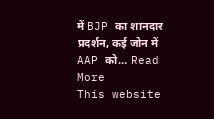में BJP का शानदार प्रदर्शन, कई जोन में AAP को… Read More
This website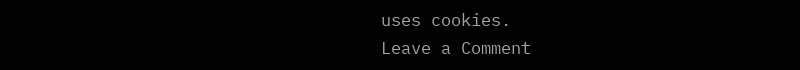uses cookies.
Leave a Comment